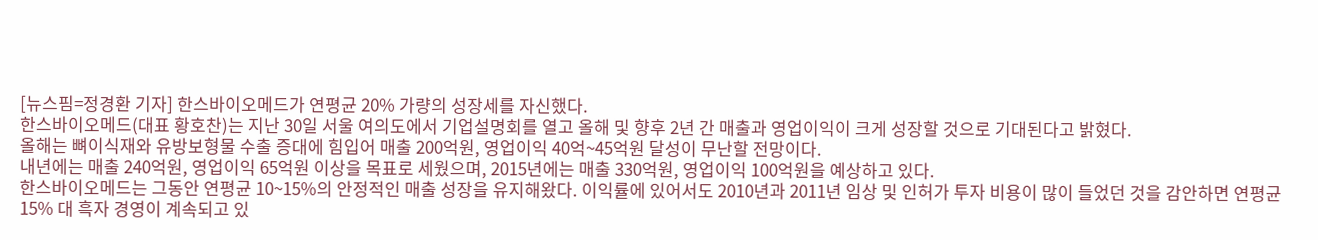[뉴스핌=정경환 기자] 한스바이오메드가 연평균 20% 가량의 성장세를 자신했다.
한스바이오메드(대표 황호찬)는 지난 30일 서울 여의도에서 기업설명회를 열고 올해 및 향후 2년 간 매출과 영업이익이 크게 성장할 것으로 기대된다고 밝혔다.
올해는 뼈이식재와 유방보형물 수출 증대에 힘입어 매출 200억원, 영업이익 40억~45억원 달성이 무난할 전망이다.
내년에는 매출 240억원, 영업이익 65억원 이상을 목표로 세웠으며, 2015년에는 매출 330억원, 영업이익 100억원을 예상하고 있다.
한스바이오메드는 그동안 연평균 10~15%의 안정적인 매출 성장을 유지해왔다. 이익률에 있어서도 2010년과 2011년 임상 및 인허가 투자 비용이 많이 들었던 것을 감안하면 연평균 15% 대 흑자 경영이 계속되고 있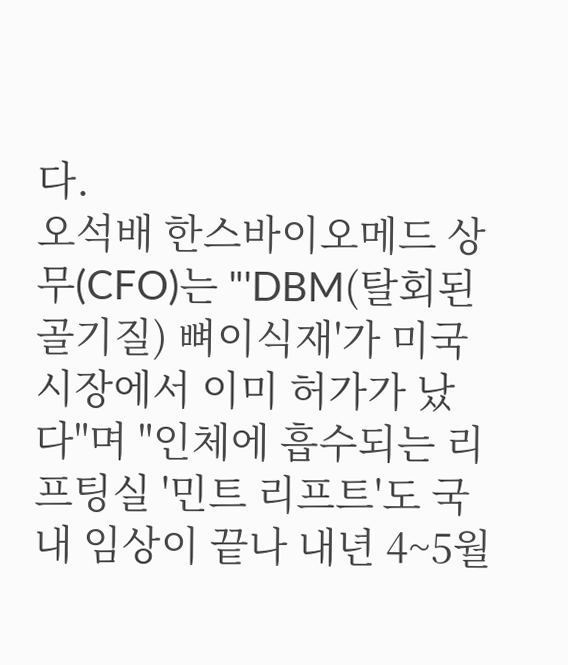다.
오석배 한스바이오메드 상무(CFO)는 "'DBM(탈회된 골기질) 뼈이식재'가 미국 시장에서 이미 허가가 났다"며 "인체에 흡수되는 리프팅실 '민트 리프트'도 국내 임상이 끝나 내년 4~5월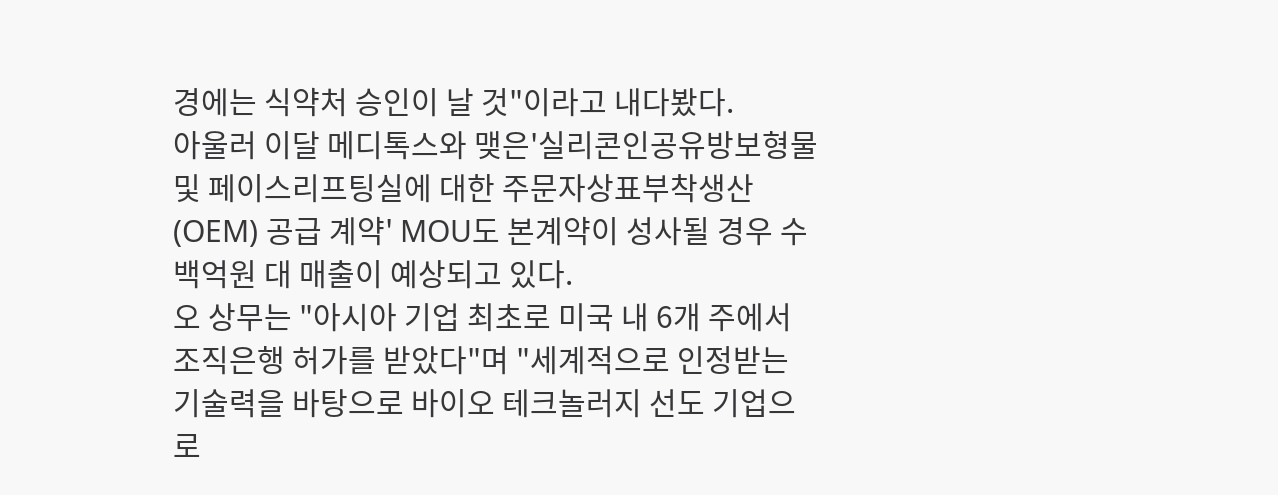경에는 식약처 승인이 날 것"이라고 내다봤다.
아울러 이달 메디톡스와 맺은'실리콘인공유방보형물 및 페이스리프팅실에 대한 주문자상표부착생산(OEM) 공급 계약' MOU도 본계약이 성사될 경우 수백억원 대 매출이 예상되고 있다.
오 상무는 "아시아 기업 최초로 미국 내 6개 주에서 조직은행 허가를 받았다"며 "세계적으로 인정받는 기술력을 바탕으로 바이오 테크놀러지 선도 기업으로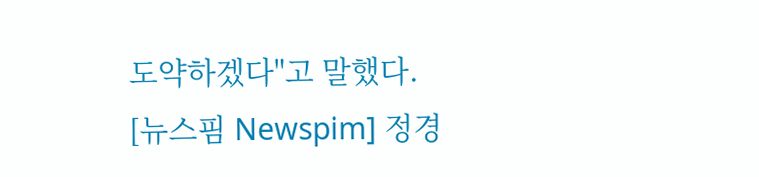도약하겠다"고 말했다.
[뉴스핌 Newspim] 정경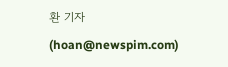환 기자 (hoan@newspim.com)